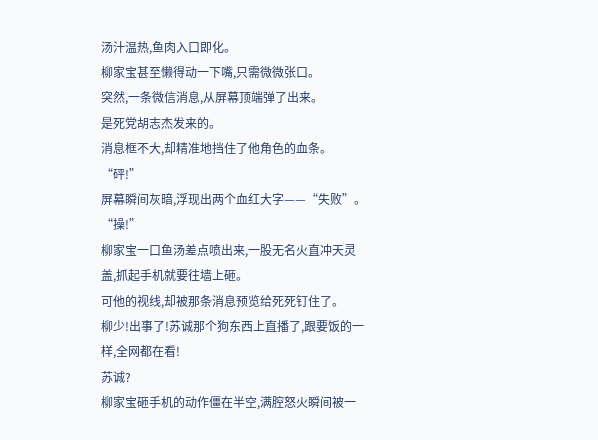汤汁温热,鱼肉入口即化。
柳家宝甚至懒得动一下嘴,只需微微张口。
突然,一条微信消息,从屏幕顶端弹了出来。
是死党胡志杰发来的。
消息框不大,却精准地挡住了他角色的血条。
“砰!”
屏幕瞬间灰暗,浮现出两个血红大字——“失败”。
“操!”
柳家宝一口鱼汤差点喷出来,一股无名火直冲天灵盖,抓起手机就要往墙上砸。
可他的视线,却被那条消息预览给死死钉住了。
柳少!出事了!苏诚那个狗东西上直播了,跟要饭的一样,全网都在看!
苏诚?
柳家宝砸手机的动作僵在半空,满腔怒火瞬间被一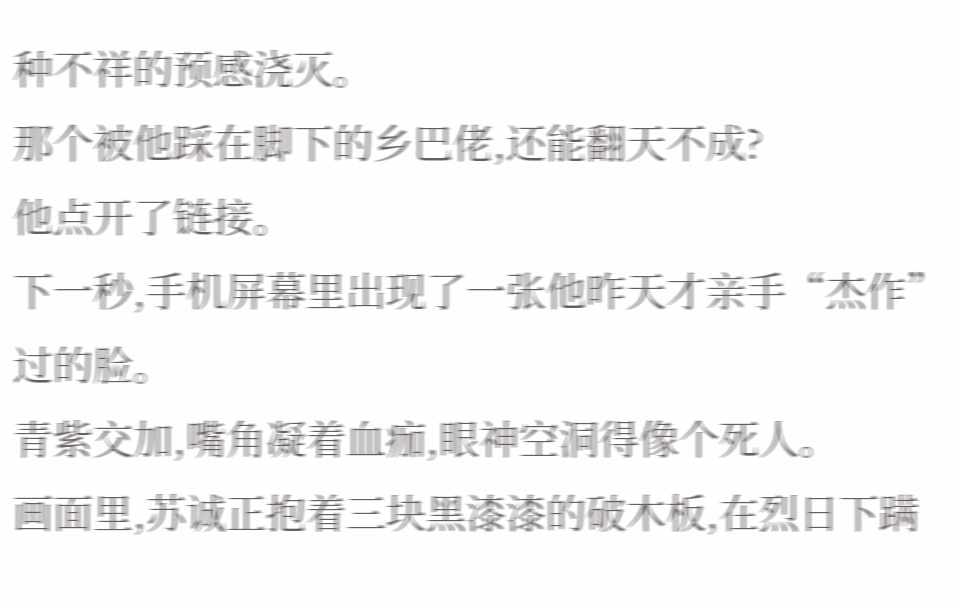种不祥的预感浇灭。
那个被他踩在脚下的乡巴佬,还能翻天不成?
他点开了链接。
下一秒,手机屏幕里出现了一张他昨天才亲手“杰作”过的脸。
青紫交加,嘴角凝着血痂,眼神空洞得像个死人。
画面里,苏诚正抱着三块黑漆漆的破木板,在烈日下蹒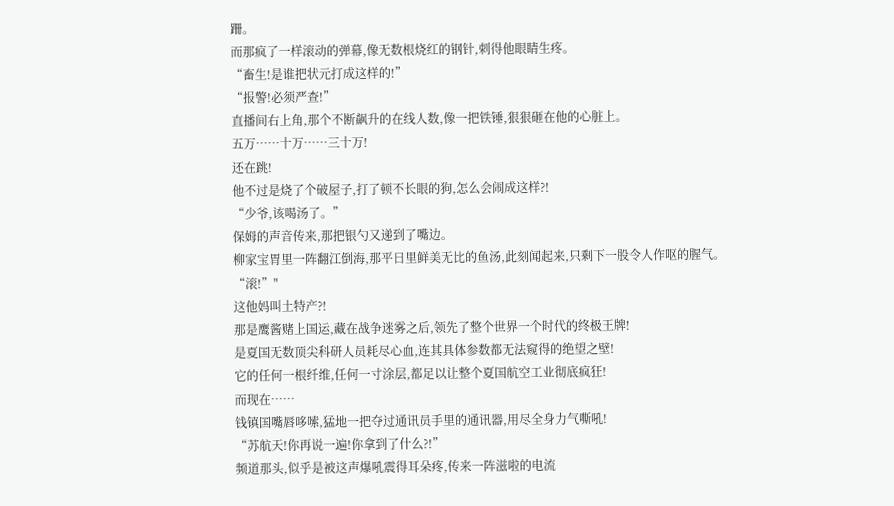跚。
而那疯了一样滚动的弹幕,像无数根烧红的钢针,刺得他眼睛生疼。
“畜生!是谁把状元打成这样的!”
“报警!必须严查!”
直播间右上角,那个不断飙升的在线人数,像一把铁锤,狠狠砸在他的心脏上。
五万……十万……三十万!
还在跳!
他不过是烧了个破屋子,打了顿不长眼的狗,怎么会闹成这样?!
“少爷,该喝汤了。”
保姆的声音传来,那把银勺又递到了嘴边。
柳家宝胃里一阵翻江倒海,那平日里鲜美无比的鱼汤,此刻闻起来,只剩下一股令人作呕的腥气。
“滚!”"
这他妈叫土特产?!
那是鹰酱赌上国运,藏在战争迷雾之后,领先了整个世界一个时代的终极王牌!
是夏国无数顶尖科研人员耗尽心血,连其具体参数都无法窥得的绝望之壁!
它的任何一根纤维,任何一寸涂层,都足以让整个夏国航空工业彻底疯狂!
而现在……
钱镇国嘴唇哆嗦,猛地一把夺过通讯员手里的通讯器,用尽全身力气嘶吼!
“苏航天!你再说一遍!你拿到了什么?!”
频道那头,似乎是被这声爆吼震得耳朵疼,传来一阵滋啦的电流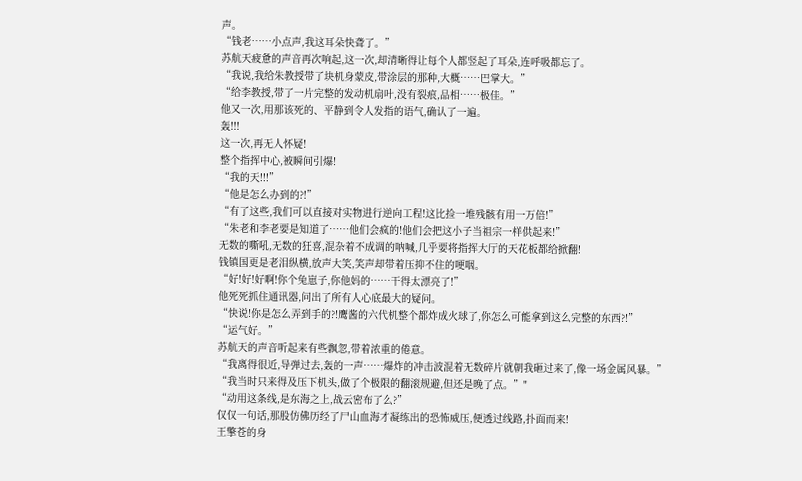声。
“钱老……小点声,我这耳朵快聋了。”
苏航天疲惫的声音再次响起,这一次,却清晰得让每个人都竖起了耳朵,连呼吸都忘了。
“我说,我给朱教授带了块机身蒙皮,带涂层的那种,大概……巴掌大。”
“给李教授,带了一片完整的发动机扇叶,没有裂痕,品相……极佳。”
他又一次,用那该死的、平静到令人发指的语气,确认了一遍。
轰!!!
这一次,再无人怀疑!
整个指挥中心,被瞬间引爆!
“我的天!!!”
“他是怎么办到的?!”
“有了这些,我们可以直接对实物进行逆向工程!这比捡一堆残骸有用一万倍!”
“朱老和李老要是知道了……他们会疯的!他们会把这小子当祖宗一样供起来!”
无数的嘶吼,无数的狂喜,混杂着不成调的呐喊,几乎要将指挥大厅的天花板都给掀翻!
钱镇国更是老泪纵横,放声大笑,笑声却带着压抑不住的哽咽。
“好!好!好啊!你个兔崽子,你他妈的……干得太漂亮了!”
他死死抓住通讯器,问出了所有人心底最大的疑问。
“快说!你是怎么弄到手的?!鹰酱的六代机整个都炸成火球了,你怎么可能拿到这么完整的东西?!”
“运气好。”
苏航天的声音听起来有些飘忽,带着浓重的倦意。
“我离得很近,导弹过去,轰的一声……爆炸的冲击波混着无数碎片就朝我砸过来了,像一场金属风暴。”
“我当时只来得及压下机头,做了个极限的翻滚规避,但还是晚了点。”"
“动用这条线,是东海之上,战云密布了么?”
仅仅一句话,那股仿佛历经了尸山血海才凝练出的恐怖威压,便透过线路,扑面而来!
王擎苍的身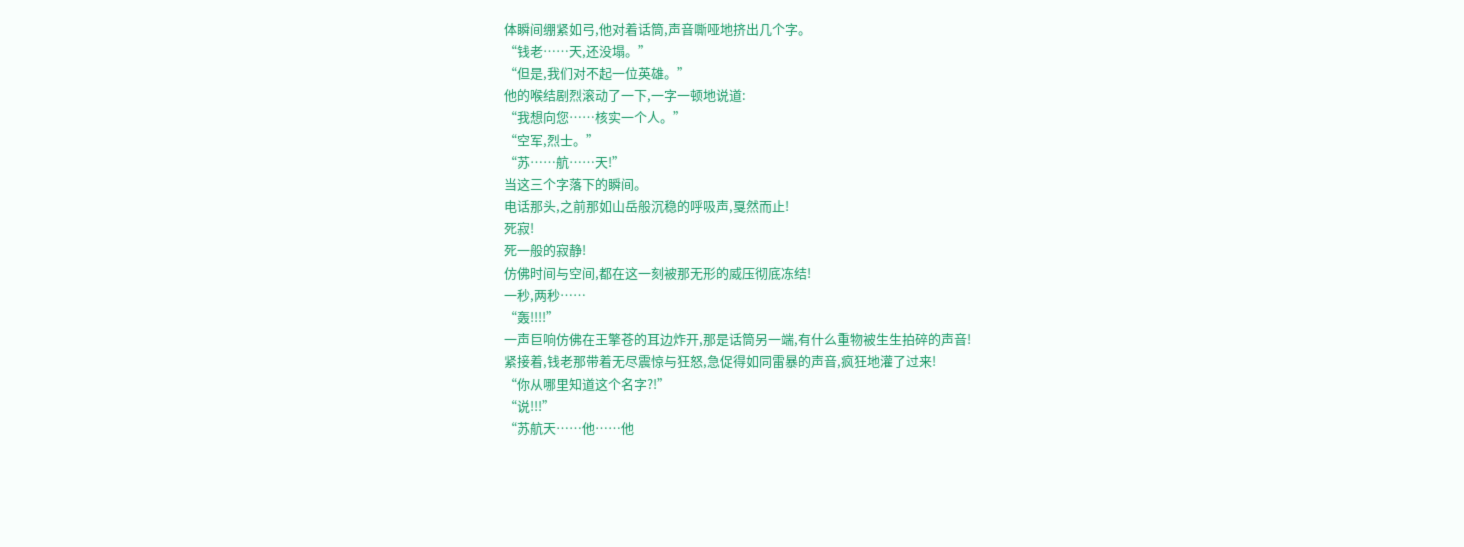体瞬间绷紧如弓,他对着话筒,声音嘶哑地挤出几个字。
“钱老……天,还没塌。”
“但是,我们对不起一位英雄。”
他的喉结剧烈滚动了一下,一字一顿地说道:
“我想向您……核实一个人。”
“空军,烈士。”
“苏……航……天!”
当这三个字落下的瞬间。
电话那头,之前那如山岳般沉稳的呼吸声,戛然而止!
死寂!
死一般的寂静!
仿佛时间与空间,都在这一刻被那无形的威压彻底冻结!
一秒,两秒……
“轰!!!!”
一声巨响仿佛在王擎苍的耳边炸开,那是话筒另一端,有什么重物被生生拍碎的声音!
紧接着,钱老那带着无尽震惊与狂怒,急促得如同雷暴的声音,疯狂地灌了过来!
“你从哪里知道这个名字?!”
“说!!!”
“苏航天……他……他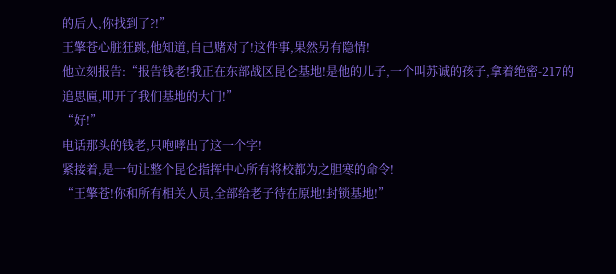的后人,你找到了?!”
王擎苍心脏狂跳,他知道,自己赌对了!这件事,果然另有隐情!
他立刻报告:“报告钱老!我正在东部战区昆仑基地!是他的儿子,一个叫苏诚的孩子,拿着绝密-217的追思匾,叩开了我们基地的大门!”
“好!”
电话那头的钱老,只咆哮出了这一个字!
紧接着,是一句让整个昆仑指挥中心所有将校都为之胆寒的命令!
“王擎苍!你和所有相关人员,全部给老子待在原地!封锁基地!”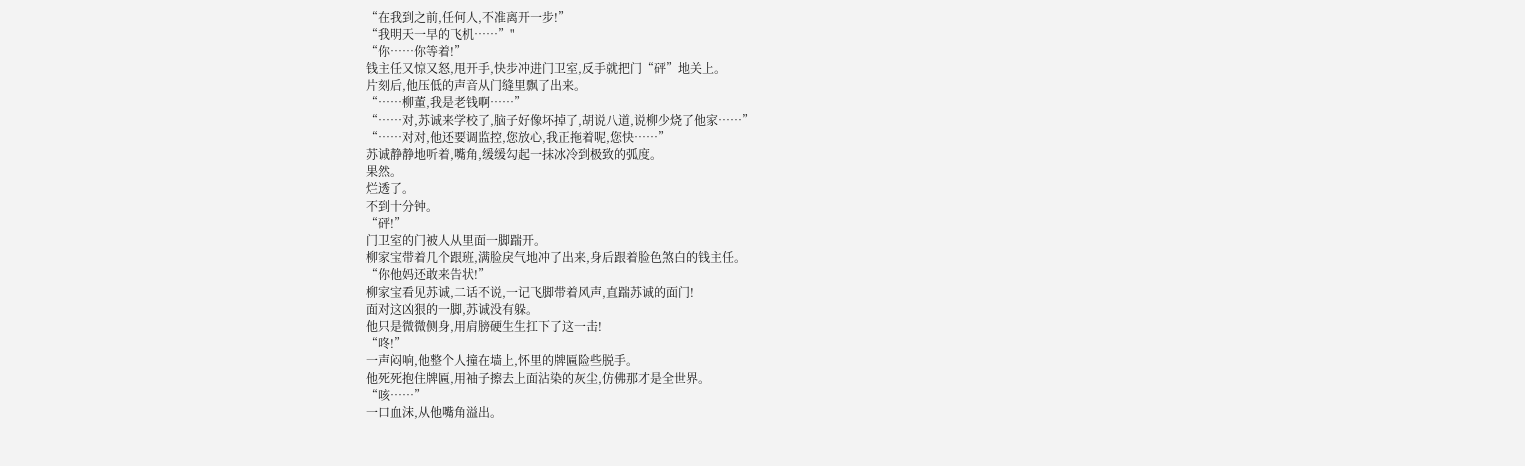“在我到之前,任何人,不准离开一步!”
“我明天一早的飞机……”"
“你……你等着!”
钱主任又惊又怒,甩开手,快步冲进门卫室,反手就把门“砰”地关上。
片刻后,他压低的声音从门缝里飘了出来。
“……柳董,我是老钱啊……”
“……对,苏诚来学校了,脑子好像坏掉了,胡说八道,说柳少烧了他家……”
“……对对,他还要调监控,您放心,我正拖着呢,您快……”
苏诚静静地听着,嘴角,缓缓勾起一抹冰冷到极致的弧度。
果然。
烂透了。
不到十分钟。
“砰!”
门卫室的门被人从里面一脚踹开。
柳家宝带着几个跟班,满脸戾气地冲了出来,身后跟着脸色煞白的钱主任。
“你他妈还敢来告状!”
柳家宝看见苏诚,二话不说,一记飞脚带着风声,直踹苏诚的面门!
面对这凶狠的一脚,苏诚没有躲。
他只是微微侧身,用肩膀硬生生扛下了这一击!
“咚!”
一声闷响,他整个人撞在墙上,怀里的牌匾险些脱手。
他死死抱住牌匾,用袖子擦去上面沾染的灰尘,仿佛那才是全世界。
“咳……”
一口血沫,从他嘴角溢出。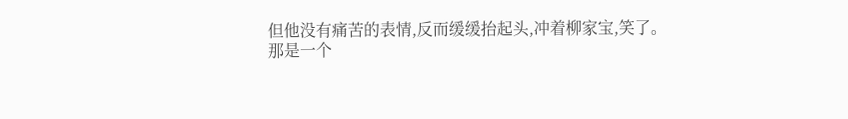但他没有痛苦的表情,反而缓缓抬起头,冲着柳家宝,笑了。
那是一个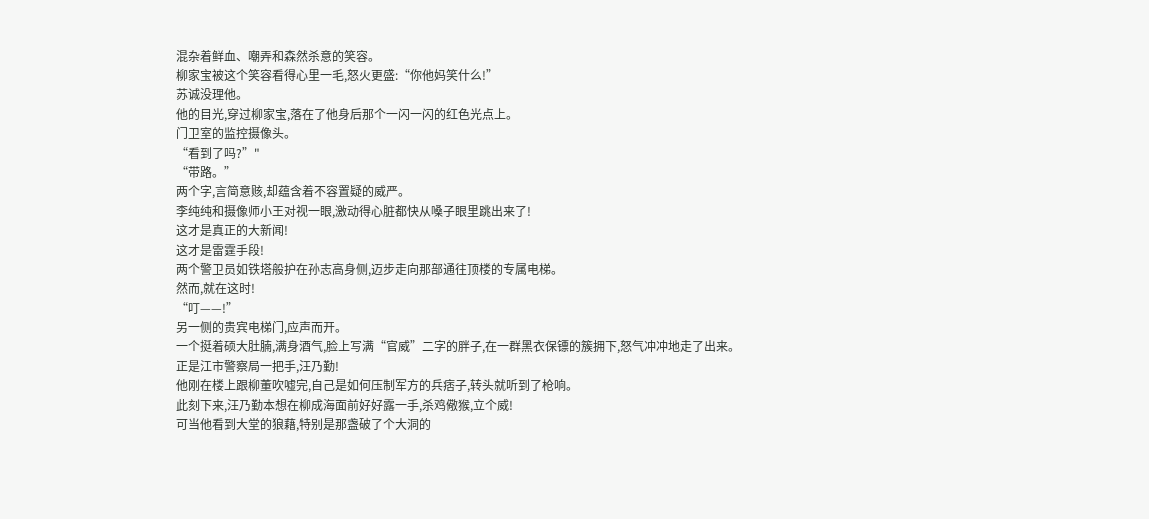混杂着鲜血、嘲弄和森然杀意的笑容。
柳家宝被这个笑容看得心里一毛,怒火更盛:“你他妈笑什么!”
苏诚没理他。
他的目光,穿过柳家宝,落在了他身后那个一闪一闪的红色光点上。
门卫室的监控摄像头。
“看到了吗?”"
“带路。”
两个字,言简意赅,却蕴含着不容置疑的威严。
李纯纯和摄像师小王对视一眼,激动得心脏都快从嗓子眼里跳出来了!
这才是真正的大新闻!
这才是雷霆手段!
两个警卫员如铁塔般护在孙志高身侧,迈步走向那部通往顶楼的专属电梯。
然而,就在这时!
“叮——!”
另一侧的贵宾电梯门,应声而开。
一个挺着硕大肚腩,满身酒气,脸上写满“官威”二字的胖子,在一群黑衣保镖的簇拥下,怒气冲冲地走了出来。
正是江市警察局一把手,汪乃勤!
他刚在楼上跟柳董吹嘘完,自己是如何压制军方的兵痞子,转头就听到了枪响。
此刻下来,汪乃勤本想在柳成海面前好好露一手,杀鸡儆猴,立个威!
可当他看到大堂的狼藉,特别是那盏破了个大洞的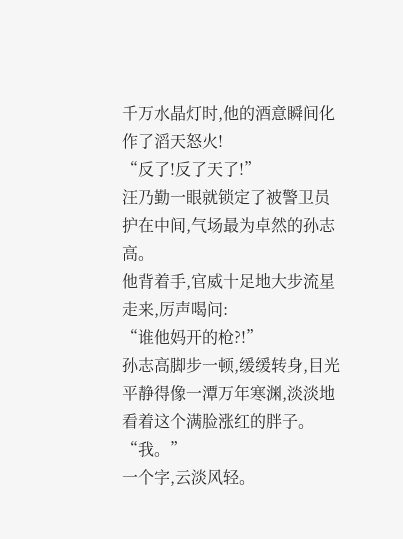千万水晶灯时,他的酒意瞬间化作了滔天怒火!
“反了!反了天了!”
汪乃勤一眼就锁定了被警卫员护在中间,气场最为卓然的孙志高。
他背着手,官威十足地大步流星走来,厉声喝问:
“谁他妈开的枪?!”
孙志高脚步一顿,缓缓转身,目光平静得像一潭万年寒渊,淡淡地看着这个满脸涨红的胖子。
“我。”
一个字,云淡风轻。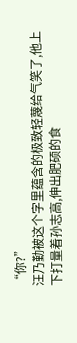“你?”
汪乃勤被这个字里蕴含的极致轻蔑给气笑了,他上下打量着孙志高,伸出肥硕的食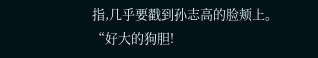指,几乎要戳到孙志高的脸颊上。
“好大的狗胆!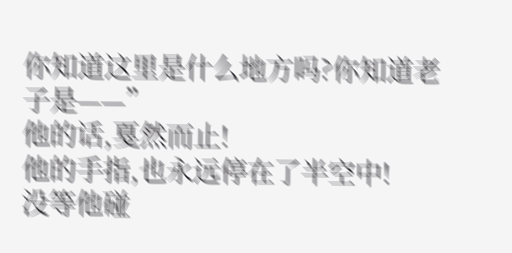你知道这里是什么地方吗?你知道老子是——”
他的话,戛然而止!
他的手指,也永远停在了半空中!
没等他碰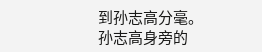到孙志高分毫。
孙志高身旁的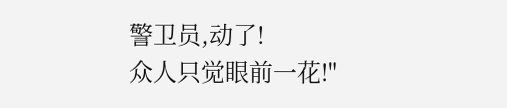警卫员,动了!
众人只觉眼前一花!"